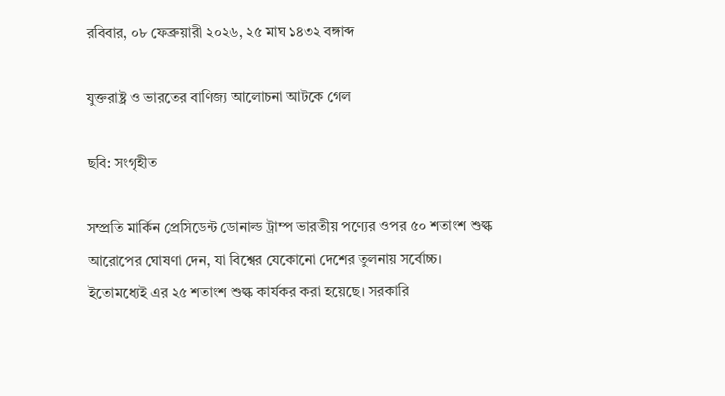রবিবার, ০৮ ফেব্রুয়ারী ২০২৬, ২৫ মাঘ ১৪৩২ বঙ্গাব্দ

যুক্তরাষ্ট্র ও ভারতের বাণিজ্য আলোচনা আটকে গেল

ছবি: সংগৃহীত

সম্প্রতি মার্কিন প্রেসিডেন্ট ডোনাল্ড ট্রাম্প ভারতীয় পণ্যের ওপর ৫০ শতাংশ শুল্ক আরোপের ঘোষণা দেন, যা বিশ্বের যেকোনো দেশের তুলনায় সর্বোচ্চ। ইতোমধ্যেই এর ২৫ শতাংশ শুল্ক কার্যকর করা হয়েছে। সরকারি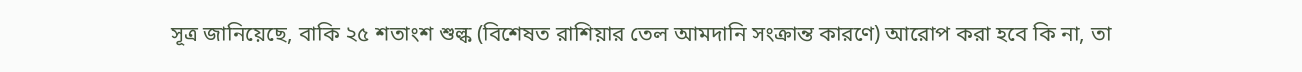সূত্র জানিয়েছে, বাকি ২৫ শতাংশ শুল্ক (বিশেষত রাশিয়ার তেল আমদানি সংক্রান্ত কারণে) আরোপ করা হবে কি না, তা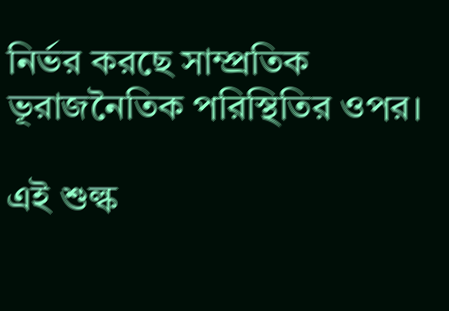নির্ভর করছে সাম্প্রতিক ভূরাজনৈতিক পরিস্থিতির ওপর।

এই শুল্ক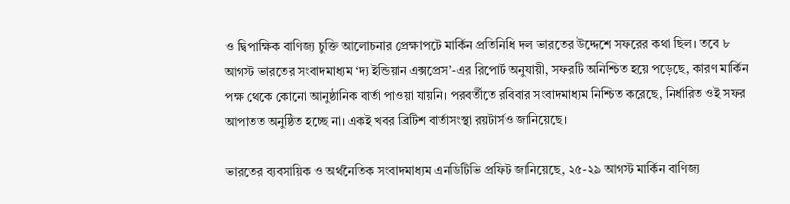ও দ্বিপাক্ষিক বাণিজ্য চুক্তি আলোচনার প্রেক্ষাপটে মার্কিন প্রতিনিধি দল ভারতের উদ্দেশে সফরের কথা ছিল। তবে ৮ আগস্ট ভারতের সংবাদমাধ্যম ‘দ্য ইন্ডিয়ান এক্সপ্রেস’-এর রিপোর্ট অনুযায়ী, সফরটি অনিশ্চিত হয়ে পড়েছে, কারণ মার্কিন পক্ষ থেকে কোনো আনুষ্ঠানিক বার্তা পাওয়া যায়নি। পরবর্তীতে রবিবার সংবাদমাধ্যম নিশ্চিত করেছে, নির্ধারিত ওই সফর আপাতত অনুষ্ঠিত হচ্ছে না। একই খবর ব্রিটিশ বার্তাসংস্থা রয়টার্সও জানিয়েছে।

ভারতের ব্যবসায়িক ও অর্থনৈতিক সংবাদমাধ্যম এনডিটিভি প্রফিট জানিয়েছে, ২৫-২৯ আগস্ট মার্কিন বাণিজ্য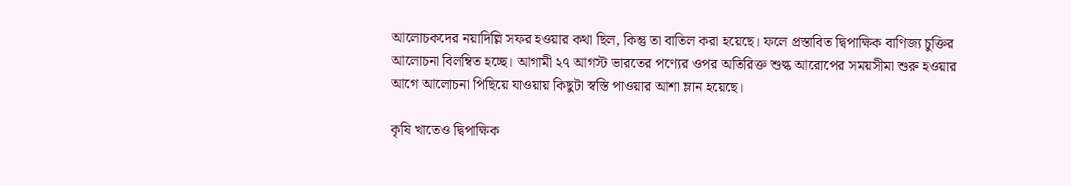আলোচকদের নয়াদিল্লি সফর হওয়ার কথা ছিল, কিন্তু তা বাতিল করা হয়েছে। ফলে প্রস্তাবিত দ্বিপাক্ষিক বাণিজ্য চুক্তির আলোচনা বিলম্বিত হচ্ছে। আগামী ২৭ আগস্ট ভারতের পণ্যের ওপর অতিরিক্ত শুল্ক আরোপের সময়সীমা শুরু হওয়ার আগে আলোচনা পিছিয়ে যাওয়ায় কিছুটা স্বস্তি পাওয়ার আশা ম্লান হয়েছে।

কৃষি খাতেও দ্বিপাক্ষিক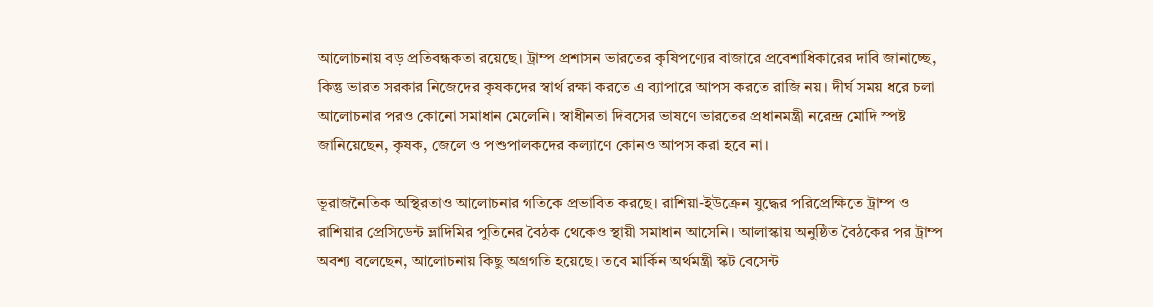আলোচনায় বড় প্রতিবন্ধকতা রয়েছে। ট্রাম্প প্রশাসন ভারতের কৃষিপণ্যের বাজারে প্রবেশাধিকারের দাবি জানাচ্ছে, কিন্তু ভারত সরকার নিজেদের কৃষকদের স্বার্থ রক্ষা করতে এ ব্যাপারে আপস করতে রাজি নয়। দীর্ঘ সময় ধরে চলা আলোচনার পরও কোনো সমাধান মেলেনি। স্বাধীনতা দিবসের ভাষণে ভারতের প্রধানমন্ত্রী নরেন্দ্র মোদি স্পষ্ট জানিয়েছেন, কৃষক, জেলে ও পশুপালকদের কল্যাণে কোনও আপস করা হবে না।

ভূরাজনৈতিক অস্থিরতাও আলোচনার গতিকে প্রভাবিত করছে। রাশিয়া-ইউক্রেন যুদ্ধের পরিপ্রেক্ষিতে ট্রাম্প ও রাশিয়ার প্রেসিডেন্ট ভ্লাদিমির পুতিনের বৈঠক থেকেও স্থায়ী সমাধান আসেনি। আলাস্কায় অনুষ্ঠিত বৈঠকের পর ট্রাম্প অবশ্য বলেছেন, আলোচনায় কিছু অগ্রগতি হয়েছে। তবে মার্কিন অর্থমন্ত্রী স্কট বেসেন্ট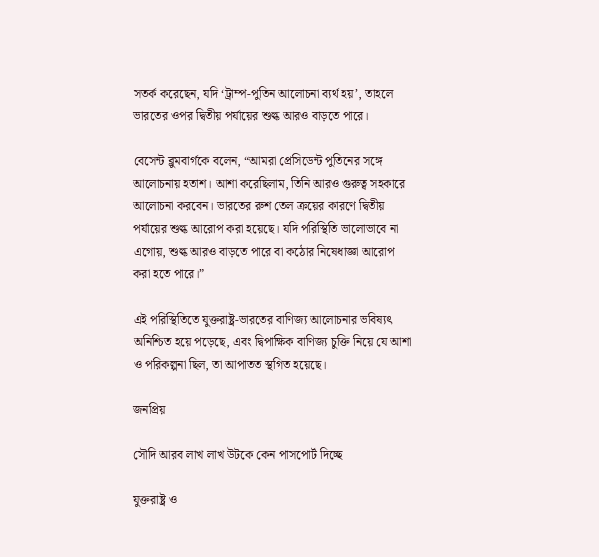সতর্ক করেছেন, যদি ‘ট্রাম্প-পুতিন আলোচনা ব্যর্থ হয়’, তাহলে ভারতের ওপর দ্বিতীয় পর্যায়ের শুল্ক আরও বাড়তে পারে।

বেসেন্ট ব্লুমবার্গকে বলেন, “আমরা প্রেসিডেন্ট পুতিনের সঙ্গে আলোচনায় হতাশ। আশা করেছিলাম, তিনি আরও গুরুত্ব সহকারে আলোচনা করবেন। ভারতের রুশ তেল ক্রয়ের কারণে দ্বিতীয় পর্যায়ের শুল্ক আরোপ করা হয়েছে। যদি পরিস্থিতি ভালোভাবে না এগোয়, শুল্ক আরও বাড়তে পারে বা কঠোর নিষেধাজ্ঞা আরোপ করা হতে পারে।”

এই পরিস্থিতিতে যুক্তরাষ্ট্র-ভারতের বাণিজ্য আলোচনার ভবিষ্যৎ অনিশ্চিত হয়ে পড়েছে, এবং দ্বিপাক্ষিক বাণিজ্য চুক্তি নিয়ে যে আশা ও পরিকল্পনা ছিল, তা আপাতত স্থগিত হয়েছে।

জনপ্রিয়

সৌদি আরব লাখ লাখ উটকে কেন পাসপোর্ট দিচ্ছে

যুক্তরাষ্ট্র ও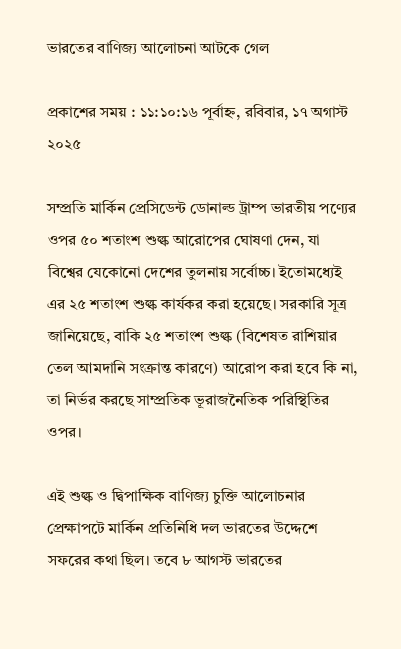ভারতের বাণিজ্য আলোচনা আটকে গেল

প্রকাশের সময় : ১১:১০:১৬ পূর্বাহ্ন, রবিবার, ১৭ অগাস্ট ২০২৫

সম্প্রতি মার্কিন প্রেসিডেন্ট ডোনাল্ড ট্রাম্প ভারতীয় পণ্যের ওপর ৫০ শতাংশ শুল্ক আরোপের ঘোষণা দেন, যা বিশ্বের যেকোনো দেশের তুলনায় সর্বোচ্চ। ইতোমধ্যেই এর ২৫ শতাংশ শুল্ক কার্যকর করা হয়েছে। সরকারি সূত্র জানিয়েছে, বাকি ২৫ শতাংশ শুল্ক (বিশেষত রাশিয়ার তেল আমদানি সংক্রান্ত কারণে) আরোপ করা হবে কি না, তা নির্ভর করছে সাম্প্রতিক ভূরাজনৈতিক পরিস্থিতির ওপর।

এই শুল্ক ও দ্বিপাক্ষিক বাণিজ্য চুক্তি আলোচনার প্রেক্ষাপটে মার্কিন প্রতিনিধি দল ভারতের উদ্দেশে সফরের কথা ছিল। তবে ৮ আগস্ট ভারতের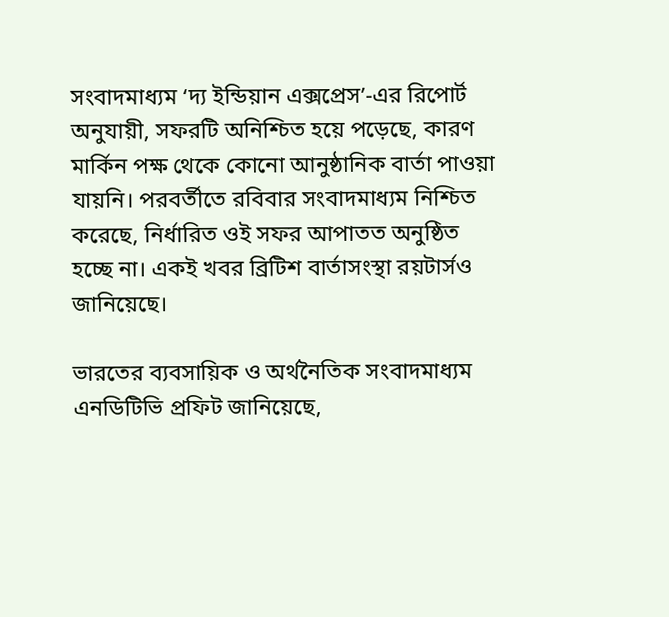সংবাদমাধ্যম ‘দ্য ইন্ডিয়ান এক্সপ্রেস’-এর রিপোর্ট অনুযায়ী, সফরটি অনিশ্চিত হয়ে পড়েছে, কারণ মার্কিন পক্ষ থেকে কোনো আনুষ্ঠানিক বার্তা পাওয়া যায়নি। পরবর্তীতে রবিবার সংবাদমাধ্যম নিশ্চিত করেছে, নির্ধারিত ওই সফর আপাতত অনুষ্ঠিত হচ্ছে না। একই খবর ব্রিটিশ বার্তাসংস্থা রয়টার্সও জানিয়েছে।

ভারতের ব্যবসায়িক ও অর্থনৈতিক সংবাদমাধ্যম এনডিটিভি প্রফিট জানিয়েছে,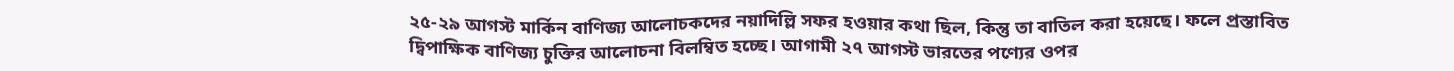২৫-২৯ আগস্ট মার্কিন বাণিজ্য আলোচকদের নয়াদিল্লি সফর হওয়ার কথা ছিল, কিন্তু তা বাতিল করা হয়েছে। ফলে প্রস্তাবিত দ্বিপাক্ষিক বাণিজ্য চুক্তির আলোচনা বিলম্বিত হচ্ছে। আগামী ২৭ আগস্ট ভারতের পণ্যের ওপর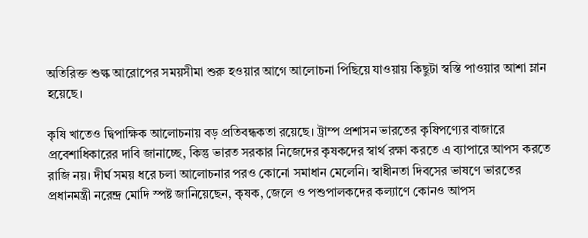অতিরিক্ত শুল্ক আরোপের সময়সীমা শুরু হওয়ার আগে আলোচনা পিছিয়ে যাওয়ায় কিছুটা স্বস্তি পাওয়ার আশা ম্লান হয়েছে।

কৃষি খাতেও দ্বিপাক্ষিক আলোচনায় বড় প্রতিবন্ধকতা রয়েছে। ট্রাম্প প্রশাসন ভারতের কৃষিপণ্যের বাজারে প্রবেশাধিকারের দাবি জানাচ্ছে, কিন্তু ভারত সরকার নিজেদের কৃষকদের স্বার্থ রক্ষা করতে এ ব্যাপারে আপস করতে রাজি নয়। দীর্ঘ সময় ধরে চলা আলোচনার পরও কোনো সমাধান মেলেনি। স্বাধীনতা দিবসের ভাষণে ভারতের প্রধানমন্ত্রী নরেন্দ্র মোদি স্পষ্ট জানিয়েছেন, কৃষক, জেলে ও পশুপালকদের কল্যাণে কোনও আপস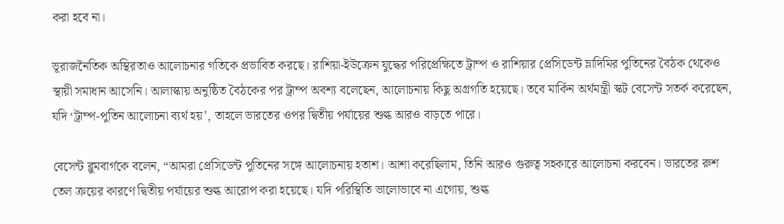করা হবে না।

ভূরাজনৈতিক অস্থিরতাও আলোচনার গতিকে প্রভাবিত করছে। রাশিয়া-ইউক্রেন যুদ্ধের পরিপ্রেক্ষিতে ট্রাম্প ও রাশিয়ার প্রেসিডেন্ট ভ্লাদিমির পুতিনের বৈঠক থেকেও স্থায়ী সমাধান আসেনি। আলাস্কায় অনুষ্ঠিত বৈঠকের পর ট্রাম্প অবশ্য বলেছেন, আলোচনায় কিছু অগ্রগতি হয়েছে। তবে মার্কিন অর্থমন্ত্রী স্কট বেসেন্ট সতর্ক করেছেন, যদি ‘ট্রাম্প-পুতিন আলোচনা ব্যর্থ হয়’, তাহলে ভারতের ওপর দ্বিতীয় পর্যায়ের শুল্ক আরও বাড়তে পারে।

বেসেন্ট ব্লুমবার্গকে বলেন, “আমরা প্রেসিডেন্ট পুতিনের সঙ্গে আলোচনায় হতাশ। আশা করেছিলাম, তিনি আরও গুরুত্ব সহকারে আলোচনা করবেন। ভারতের রুশ তেল ক্রয়ের কারণে দ্বিতীয় পর্যায়ের শুল্ক আরোপ করা হয়েছে। যদি পরিস্থিতি ভালোভাবে না এগোয়, শুল্ক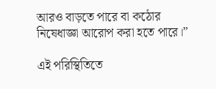আরও বাড়তে পারে বা কঠোর নিষেধাজ্ঞা আরোপ করা হতে পারে।”

এই পরিস্থিতিতে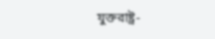যুক্তরাষ্ট্র-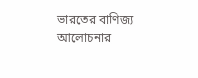ভারতের বাণিজ্য আলোচনার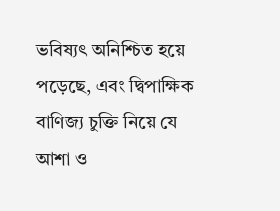ভবিষ্যৎ অনিশ্চিত হয়ে পড়েছে, এবং দ্বিপাক্ষিক বাণিজ্য চুক্তি নিয়ে যে আশা ও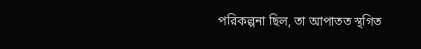পরিকল্পনা ছিল, তা আপাতত স্থগিত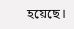হয়েছে।